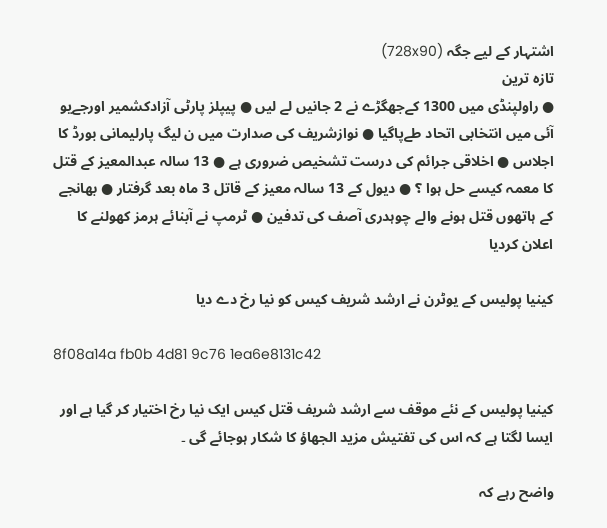اشتہار کے لیے جگہ (728x90)
تازہ ترین
● راولپنڈی میں 1300 کےجھگڑے نے 2 جانیں لے لیں ● پیپلز پارٹی آزادکشمیر اورجےیو آئی میں انتخابی اتحاد طےپاگیا ● نوازشریف کی صدارت میں ن لیگ پارلیمانی بورڈ کا اجلاس ● اخلاقی جرائم کی درست تشخیص ضروری ہے ● 13 سالہ عبدالمعیز کے قتل کا معمہ کیسے حل ہوا ؟ ● دیول کے 13 سالہ معیز کے قاتل 3 ماہ بعد گرفتار ● بھانجے کے ہاتھوں قتل ہونے والے چوہدری آصف کی تدفین ● ٹرمپ نے آبنائے ہرمز کھولنے کا اعلان کردیا

کینیا پولیس کے یوٹرن نے ارشد شریف کیس کو نیا رخ دے دیا

8f08a14a fb0b 4d81 9c76 1ea6e8131c42

کینیا پولیس کے نئے موقف سے ارشد شریف قتل کیس ایک نیا رخ اختیار کر گیا ہے اور ایسا لگتا ہے کہ اس کی تفتیش مزید الجھاؤ کا شکار ہوجائے گی ۔

واضح رہے کہ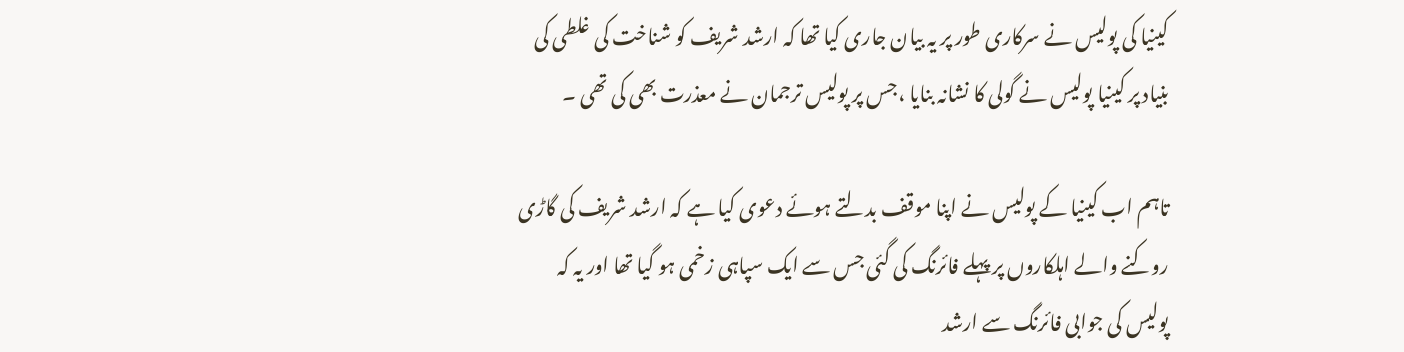کینیا کی پولیس نے سرکاری طور پر یہ بیان جاری کیا تھا کہ ارشد شریف کو شناخت کی غلطی کی بنیاد پر کینیا پولیس نے گولی کا نشانہ بنایا ،جس پر پولیس ترجمان نے معذرت بھی کی تھی ۔

تاہم اب کینیا کے پولیس نے اپنا موقف بدلتے ہوئے دعوی کیا ہے کہ ارشد شریف کی گاڑی روکنے والے اہلکاروں پر پہلے فائرنگ کی گئی جس سے ایک سپاہی زخمی ہو گیا تھا اور یہ کہ پولیس کی جوابی فائرنگ سے ارشد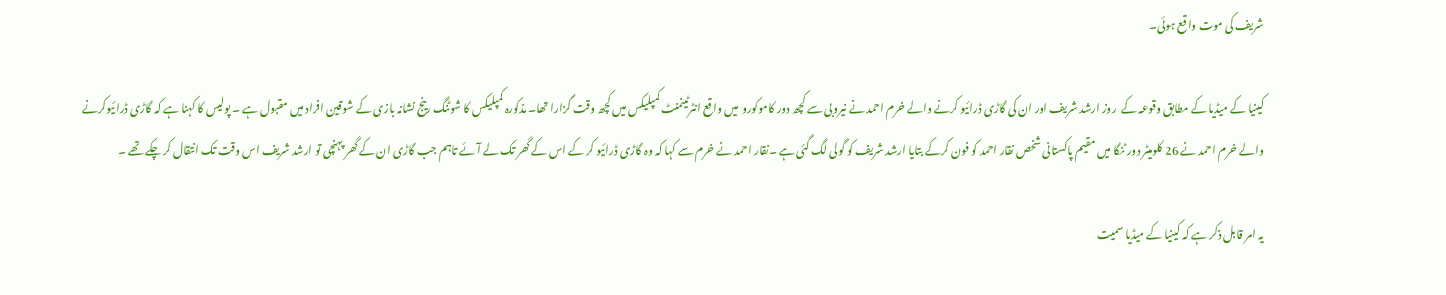شریف کی موت واقع ہوئی۔

کینیا کے میڈیا کے مطابق وقوعہ کے  روز ارشد شریف اور ان کی گاڑی ڈرائیو کرنے والے خرم احمد نے نیروبی سے کچھ دور کاموکورو  میں واقع انٹرٹینمنٹ کمپلیکس میں کچھ وقت گزارا تھا۔ مذکورہ کمپلیکس کا شوٹنگ رینج نشانہ بازی کے شوقین افراد میں مقبول ہے ۔ پولیس کا کہنا ہے کہ گاڑی ڈرائیوکرنے والے خرم احمد نے 26 کلومیٹر دور ٹنگا میں مقیم پاکستانی شخص نقار احمد کو فون کرکے بتایا ارشد شریف کو گولی لگ گئی ہے ۔نقار احمد نے خرم سے کہا کہ وہ گاڑی ڈرائیو کر کے اس کے گھر تک لے آئے تاہم جب گاڑی ان کے گھر پہنچی تو ارشد شریف اس وقت تک انتقال کر چکے تھے ۔

یہ امر قابل ذکر ہے کہ کینیا کے میڈیا سمیت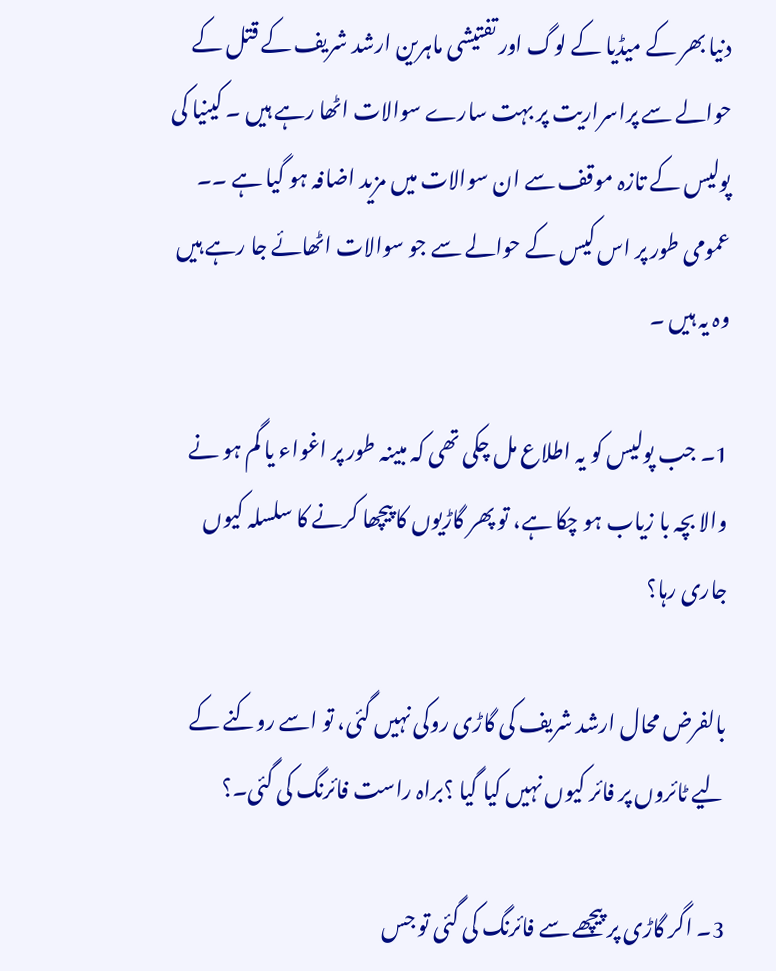دنیا بھر کے میڈیا کے لوگ اور تفتیشی ماہرین ارشد شریف کے قتل کے حوالے سے پراسراریت پر بہت سارے سوالات اٹھا رہے ہیں ۔ کینیا کی پولیس کے تازہ موقف سے ان سوالات میں مزید اضافہ ہو گیا ہے ۔۔ عمومی طور پر اس کیس کے حوالے سے جو سوالات اٹھائے جا رہے ہیں وہ یہ ہیں ۔

1۔ جب پولیس کو یہ اطلاع مل چکی تھی کہ مبینہ طور پر اغواء یا گم ہو نے والا بچہ با زیاب ہو چکا ہے، تو پھر گاڑیوں کا پیچھا کرنے کا سلسلہ کیوں جاری رہا؟

بالفرض محال ارشد شریف کی گاڑی روکی نہیں گئی، تو اسے روکنے کے لیے ٹائروں پر فائر کیوں نہیں کیا گیا ؟براہ راست فائرنگ کی گئی۔؟

3۔ اگر گاڑی پر پیچھے سے فائرنگ کی گئی تو جس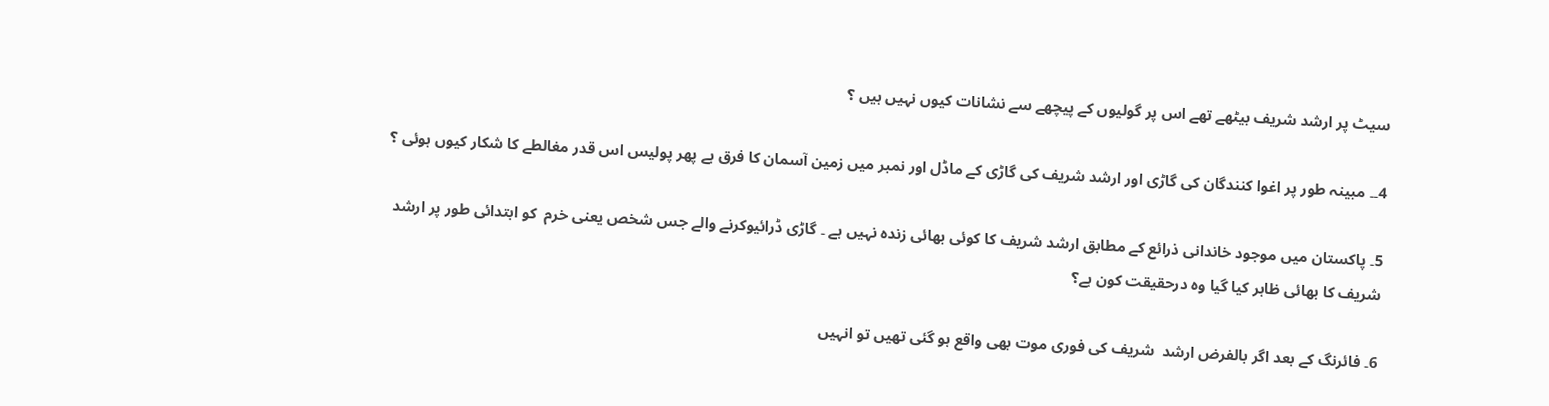سیٹ پر ارشد شریف بیٹھے تھے اس پر گولیوں کے پیچھے سے نشانات کیوں نہیں ہیں ؟

4۔۔ مبینہ طور پر اغوا کنندگان کی گاڑی اور ارشد شریف کی گاڑی کے ماڈل اور نمبر میں زمین آسمان کا فرق ہے پھر پولیس اس قدر مغالطے کا شکار کیوں ہوئی ؟

5۔ پاکستان میں موجود خاندانی ذرائع کے مطابق ارشد شریف کا کوئی بھائی زندہ نہیں ہے ۔ گاڑی ڈرائیوکرنے والے جس شخص یعنی خرم  کو ابتدائی طور پر ارشد شریف کا بھائی ظاہر کیا گیا وہ درحقیقت کون ہے؟

6۔ فائرنگ کے بعد اگر بالفرض ارشد  شریف کی فوری موت بھی واقع ہو گئی تھیں تو انہیں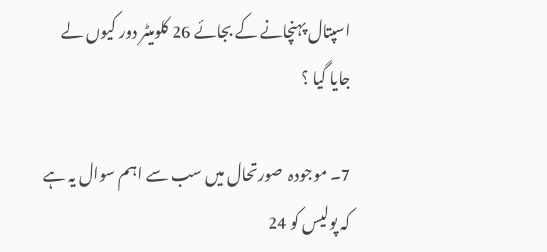اسپتال پہنچانے کے بجائے 26 کلومیٹر دور کیوں لے جایا گیا ؟

7۔ موجودہ  صورتحال میں سب سے اہم سوال یہ ہے کہ پولیس کو 24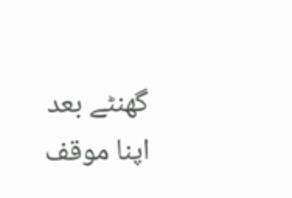گھنٹے بعد اپنا موقف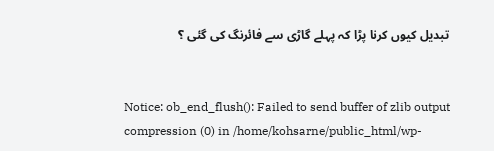تبدیل کیوں کرنا پڑا کہ پہلے گاڑی سے فائرنگ کی گئی ؟


Notice: ob_end_flush(): Failed to send buffer of zlib output compression (0) in /home/kohsarne/public_html/wp-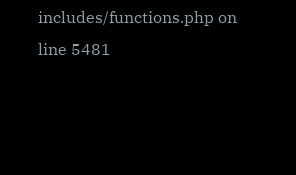includes/functions.php on line 5481